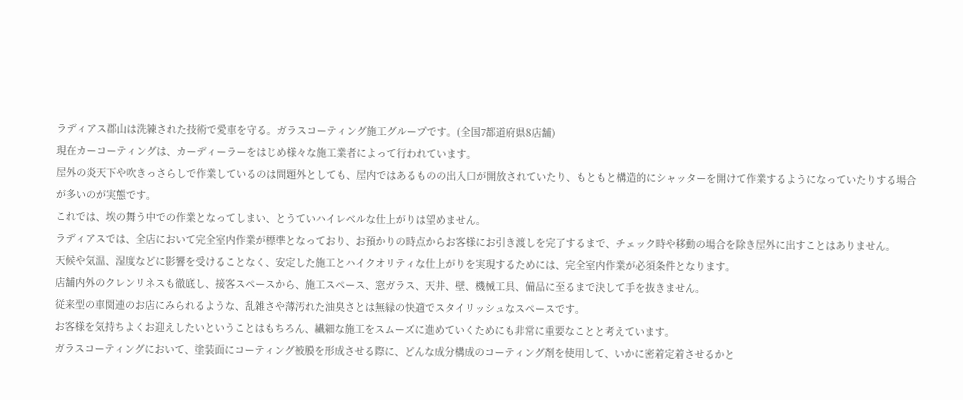ラディアス郡山は洗練された技術で愛車を守る。ガラスコーティング施工グループです。(全国7都道府県8店舗)
現在カーコーティングは、カーディーラーをはじめ様々な施工業者によって行われています。
屋外の炎天下や吹きっさらしで作業しているのは問題外としても、屋内ではあるものの出入口が開放されていたり、もともと構造的にシャッターを開けて作業するようになっていたりする場合が多いのが実態です。
これでは、埃の舞う中での作業となってしまい、とうていハイレベルな仕上がりは望めません。
ラディアスでは、全店において完全室内作業が標準となっており、お預かりの時点からお客様にお引き渡しを完了するまで、チェック時や移動の場合を除き屋外に出すことはありません。
天候や気温、湿度などに影響を受けることなく、安定した施工とハイクオリティな仕上がりを実現するためには、完全室内作業が必須条件となります。
店舗内外のクレンリネスも徹底し、接客スペースから、施工スペース、窓ガラス、天井、壁、機械工具、備品に至るまで決して手を抜きません。
従来型の車関連のお店にみられるような、乱雑さや薄汚れた油臭さとは無縁の快適でスタイリッシュなスペースです。
お客様を気持ちよくお迎えしたいということはもちろん、繊細な施工をスムーズに進めていくためにも非常に重要なことと考えています。
ガラスコーティングにおいて、塗装面にコーティング被膜を形成させる際に、どんな成分構成のコーティング剤を使用して、いかに密着定着させるかと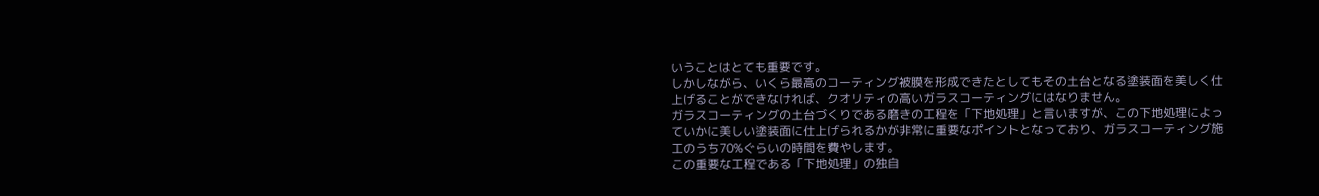いうことはとても重要です。
しかしながら、いくら最高のコーティング被膜を形成できたとしてもその土台となる塗装面を美しく仕上げることができなければ、クオリティの高いガラスコーティングにはなりません。
ガラスコーティングの土台づくりである磨きの工程を「下地処理」と言いますが、この下地処理によっていかに美しい塗装面に仕上げられるかが非常に重要なポイントとなっており、ガラスコーティング施工のうち70%ぐらいの時間を費やします。
この重要な工程である「下地処理」の独自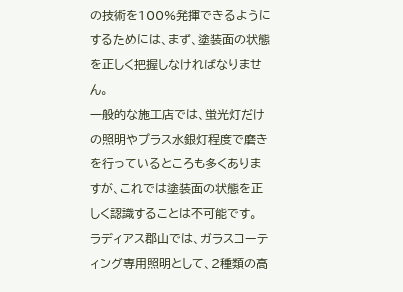の技術を100%発揮できるようにするためには、まず、塗装面の状態を正しく把握しなければなりません。
一般的な施工店では、蛍光灯だけの照明やプラス水銀灯程度で磨きを行っているところも多くありますが、これでは塗装面の状態を正しく認識することは不可能です。
ラディアス郡山では、ガラスコーティング専用照明として、2種類の高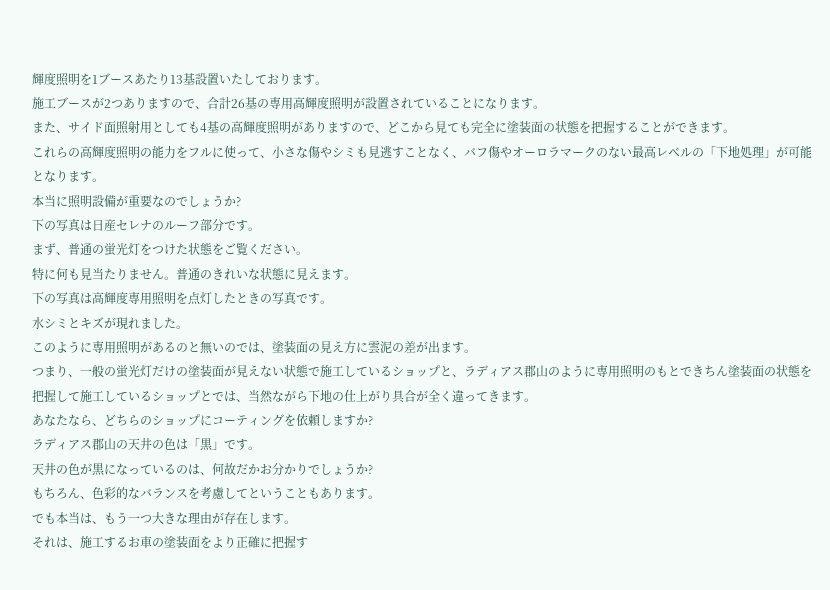輝度照明を1ブースあたり13基設置いたしております。
施工ブースが2つありますので、合計26基の専用高輝度照明が設置されていることになります。
また、サイド面照射用としても4基の高輝度照明がありますので、どこから見ても完全に塗装面の状態を把握することができます。
これらの高輝度照明の能力をフルに使って、小さな傷やシミも見逃すことなく、バフ傷やオーロラマークのない最高レベルの「下地処理」が可能となります。
本当に照明設備が重要なのでしょうか?
下の写真は日産セレナのルーフ部分です。
まず、普通の蛍光灯をつけた状態をご覧ください。
特に何も見当たりません。普通のきれいな状態に見えます。
下の写真は高輝度専用照明を点灯したときの写真です。
水シミとキズが現れました。
このように専用照明があるのと無いのでは、塗装面の見え方に雲泥の差が出ます。
つまり、一般の蛍光灯だけの塗装面が見えない状態で施工しているショップと、ラディアス郡山のように専用照明のもとできちん塗装面の状態を把握して施工しているショップとでは、当然ながら下地の仕上がり具合が全く違ってきます。
あなたなら、どちらのショップにコーティングを依頼しますか?
ラディアス郡山の天井の色は「黒」です。
天井の色が黒になっているのは、何故だかお分かりでしょうか?
もちろん、色彩的なバランスを考慮してということもあります。
でも本当は、もう一つ大きな理由が存在します。
それは、施工するお車の塗装面をより正確に把握す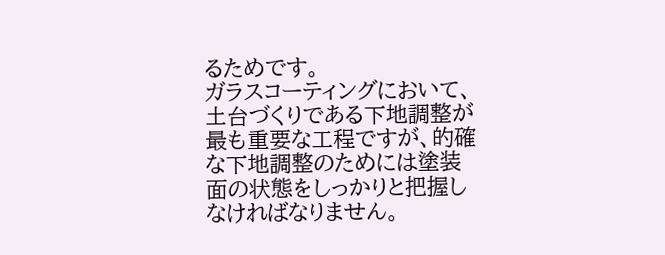るためです。
ガラスコーティングにおいて、土台づくりである下地調整が最も重要な工程ですが、的確な下地調整のためには塗装面の状態をしっかりと把握しなければなりません。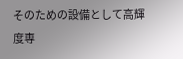そのための設備として高輝度専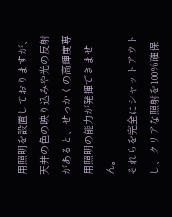用照明を設置しておりますが、天井の色の映り込みや光の反射があると、せっかくの高輝度専用照明の能力が発揮できません。
それらを完全にシャットアウトし、クリアな照射を100%確保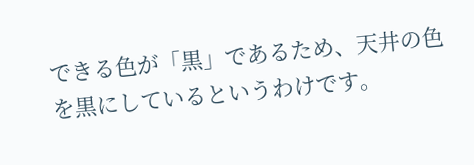できる色が「黒」であるため、天井の色を黒にしているというわけです。